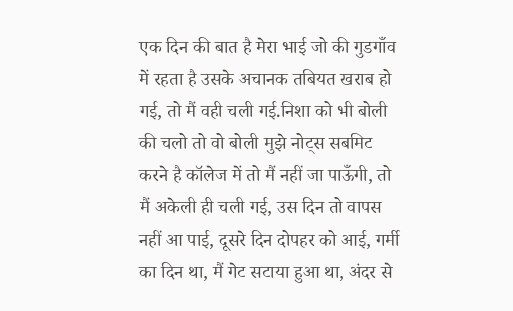एक दिन की बात है मेरा भाई जो की गुडगाँव में रहता है उसके अचानक तबियत खराब हो गई, तो मैं वही चली गई.निशा को भी बोली की चलो तो वो बोली मुझे नोट्स सबमिट करने है कॉलेज में तो मैं नहीं जा पाऊँगी, तो मैं अकेली ही चली गई, उस दिन तो वापस नहीं आ पाई, दूसरे दिन दोपहर को आई, गर्मी का दिन था, मैं गेट सटाया हुआ था, अंदर से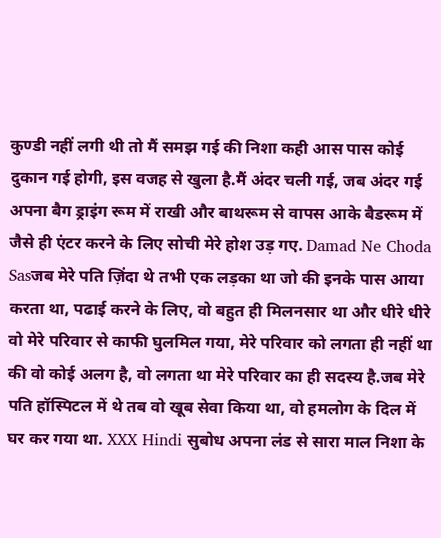कुण्डी नहीं लगी थी तो मैं समझ गई की निशा कही आस पास कोई दुकान गई होगी, इस वजह से खुला है.मैं अंदर चली गई, जब अंदर गई अपना बैग ड्राइंग रूम में राखी और बाथरूम से वापस आके बैडरूम में जैसे ही एंटर करने के लिए सोची मेरे होश उड़ गए. Damad Ne Choda Sasजब मेरे पति ज़िंदा थे तभी एक लड़का था जो की इनके पास आया करता था, पढाई करने के लिए, वो बहुत ही मिलनसार था और धीरे धीरे वो मेरे परिवार से काफी घुलमिल गया, मेरे परिवार को लगता ही नहीं था की वो कोई अलग है, वो लगता था मेरे परिवार का ही सदस्य है.जब मेरे पति हॉस्पिटल में थे तब वो खूब सेवा किया था, वो हमलोग के दिल में घर कर गया था. XXX Hindi सुबोध अपना लंड से सारा माल निशा के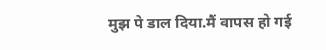मुझ पे डाल दिया.मैं वापस हो गई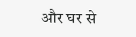और घर से